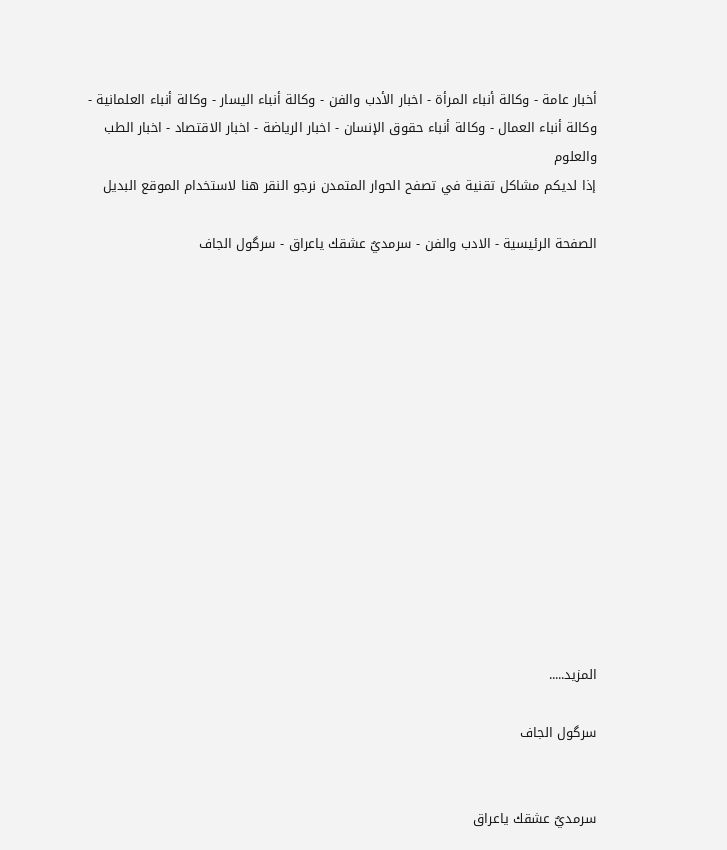أخبار عامة - وكالة أنباء المرأة - اخبار الأدب والفن - وكالة أنباء اليسار - وكالة أنباء العلمانية - وكالة أنباء العمال - وكالة أنباء حقوق الإنسان - اخبار الرياضة - اخبار الاقتصاد - اخبار الطب والعلوم
إذا لديكم مشاكل تقنية في تصفح الحوار المتمدن نرجو النقر هنا لاستخدام الموقع البديل

الصفحة الرئيسية - الادب والفن - سرمديٌ عشقك ياعراق - سرگول الجاف














المزيد.....

سرگول الجاف


سرمديٌ عشقك ياعراق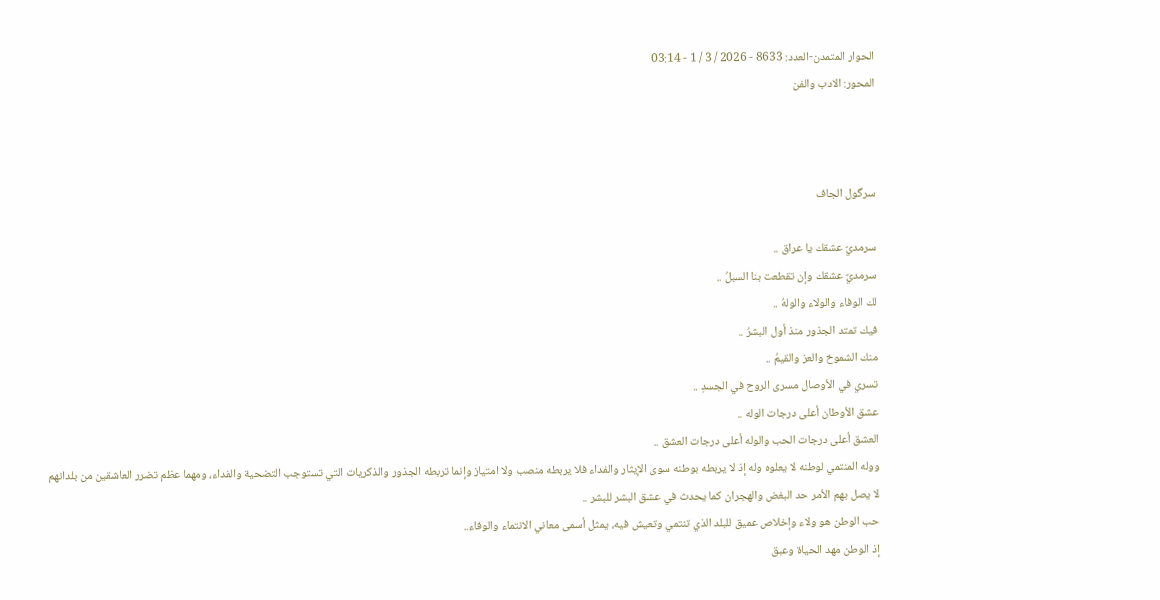الحوار المتمدن-العدد: 8633 - 2026 / 3 / 1 - 03:14
المحور: الادب والفن



سرگول الجاف

سرمديٌ عشقك يا عراق ..
سرمديٌ عشقك وإن تقطعت بنا السبلُ ..
لك الوفاء والولاء والولهُ ..
فيك تمتد الجذور منذ أول البشرُ ..
منك الشموخ والعز والقيمُ ..
تسري في الأوصال مسرى الروح في الجسدِ ..
عشق الأوطان أعلى درجات الوله ..
العشق أعلى درجات الحب والوله أعلى درجات العشق ..
ووله المنتمي لوطنه لا يعلوه وله إذ لا يربطه بوطنه سوى الإيثار والفداء فلا يربطه منصب ولا امتياز وإنما تربطه الجذور والذكريات التي تستوجب التضحية والفداء، ومهما عظم تضرر العاشقين من بلدانهم لا يصل بهم الأمر حد البغض والهجران كما يحدث في عشق البشر للبشر ..
حب الوطن هو ولاء وإخلاص عميق للبلد الذي تنتمي وتعيش فيه، يمثل أسمى معاني الانتماء والوفاء..
إذ الوطن مهد الحياة وعبق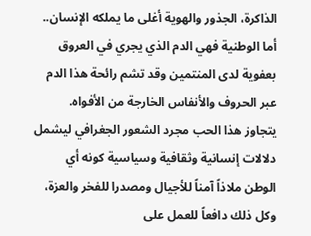الذاكرة، الجذور والهوية أغلى ما يملكه الإنسان..
أما الوطنية فهي الدم الذي يجري في العروق بعفوية لدى المنتمين وقد تشم رائحة هذا الدم عبر الحروف والأنفاس الخارجة من الأفواه.
يتجاوز هذا الحب مجرد الشعور الجغرافي ليشمل دلالات إنسانية وثقافية وسياسية كونه أي الوطن ملاذاً آمناً للأجيال ومصدرا للفخر والعزة، وكل ذلك دافعاً للعمل على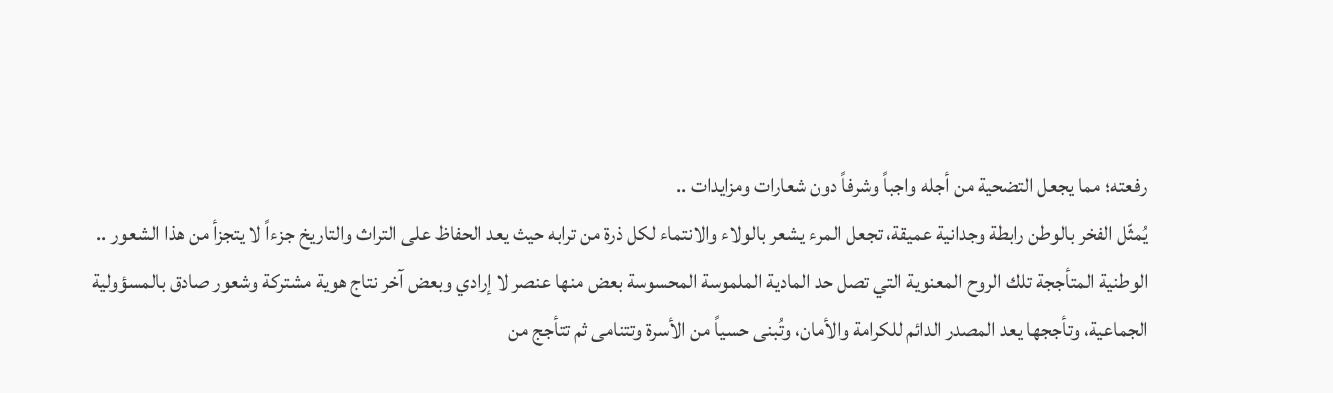رفعته؛ مما يجعل التضحية من أجله واجباً وشرفاً دون شعارات ومزايدات ..
يُمثّل الفخر بالوطن رابطة وجدانية عميقة، تجعل المرء يشعر بالولاء والانتماء لكل ذرة من ترابه حيث يعد الحفاظ على التراث والتاريخ جزءاً لا يتجزأ من هذا الشعور ..
الوطنية المتأججة تلك الروح المعنوية التي تصل حد المادية الملموسة المحسوسة بعض منها عنصر لا إرادي وبعض آخر نتاج هوية مشتركة وشعور صادق بالمسؤولية الجماعية، وتأججها يعد المصدر الدائم للكرامة والأمان، وتُبنى حسياً من الأسرة وتتنامى ثم تتأجج من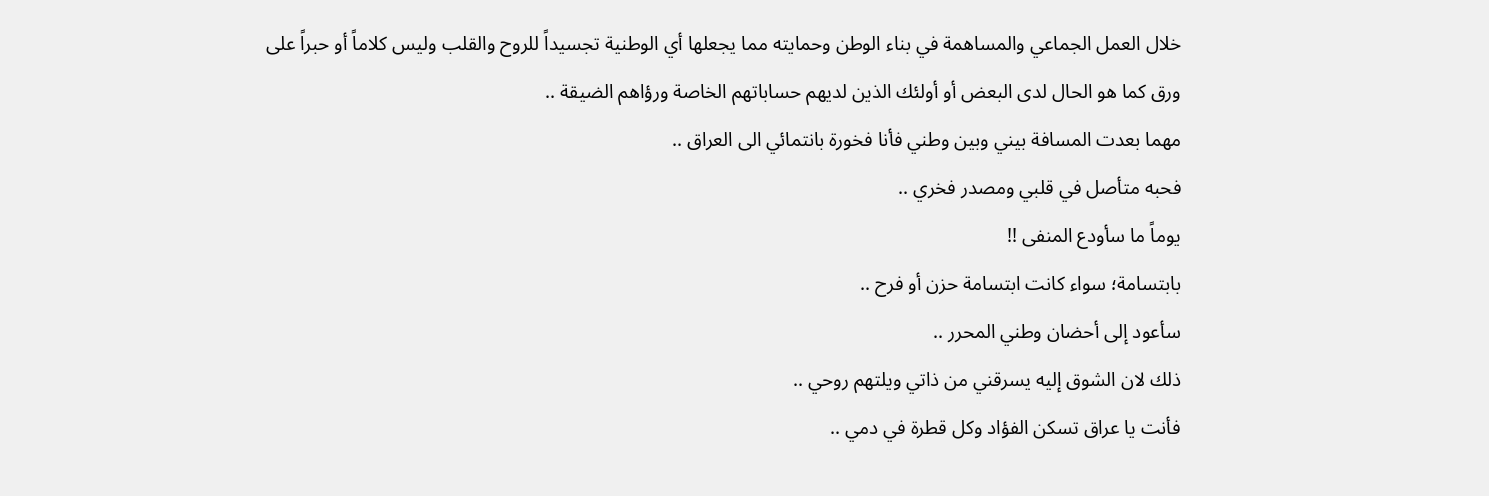خلال العمل الجماعي والمساهمة في بناء الوطن وحمايته مما يجعلها أي الوطنية تجسيداً للروح والقلب وليس كلاماً أو حبراً على ورق كما هو الحال لدى البعض أو أولئك الذين لديهم حساباتهم الخاصة ورؤاهم الضيقة ..
مهما بعدت المسافة بيني وبين وطني فأنا فخورة بانتمائي الى العراق ..
فحبه متأصل في قلبي ومصدر فخري ..
يوماً ما سأودع المنفى !!
بابتسامة؛ سواء كانت ابتسامة حزن أو فرح ..
سأعود إلى أحضان وطني المحرر ..
ذلك لان الشوق إليه يسرقني من ذاتي ويلتهم روحي ..
فأنت يا عراق تسكن الفؤاد وكل قطرة في دمي ..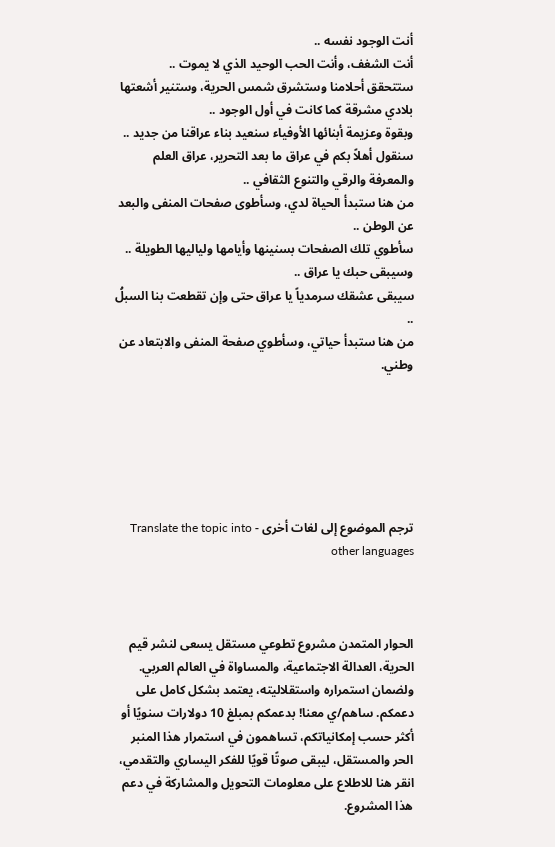أنت الوجود نفسه ..
أنت الشغف، وأنت الحب الوحيد الذي لا يموت ..
ستتحقق أحلامنا وستشرق شمس الحرية، وستنير أشعتها بلادي مشرقة كما كانت في أول الوجود ..
وبقوة وعزيمة أبنائها الأوفياء سنعيد بناء عراقنا من جديد ..
سنقول أهلاً بكم في عراق ما بعد التحرير، عراق العلم والمعرفة والرقي والتنوع الثقافي ..
من هنا ستبدأ الحياة لدي، وسأطوى صفحات المنفى والبعد عن الوطن ..
سأطوي تلك الصفحات بسنينها وأيامها ولياليها الطويلة ..
وسيبقى حبك يا عراق ..
سيبقى عشقك سرمدياً يا عراق حتى وإن تقطعت بنا السبلُ ..
من هنا ستبدأ حياتي، وسأطوي صفحة المنفى والابتعاد عن وطني.






ترجم الموضوع إلى لغات أخرى - Translate the topic into other languages



الحوار المتمدن مشروع تطوعي مستقل يسعى لنشر قيم الحرية، العدالة الاجتماعية، والمساواة في العالم العربي. ولضمان استمراره واستقلاليته، يعتمد بشكل كامل على دعمكم. ساهم/ي معنا! بدعمكم بمبلغ 10 دولارات سنويًا أو أكثر حسب إمكانياتكم، تساهمون في استمرار هذا المنبر الحر والمستقل، ليبقى صوتًا قويًا للفكر اليساري والتقدمي، انقر هنا للاطلاع على معلومات التحويل والمشاركة في دعم هذا المشروع.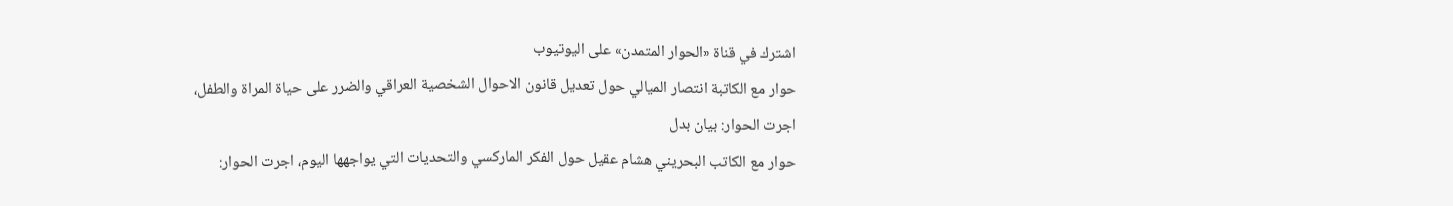اشترك في قناة «الحوار المتمدن» على اليوتيوب
حوار مع الكاتبة انتصار الميالي حول تعديل قانون الاحوال الشخصية العراقي والضرر على حياة المراة والطفل، اجرت الحوار: بيان بدل
حوار مع الكاتب البحريني هشام عقيل حول الفكر الماركسي والتحديات التي يواجهها اليوم، اجرت الحوار: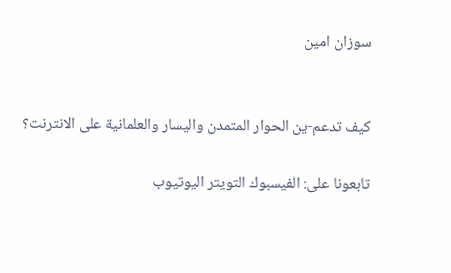سوزان امين


كيف تدعم-ين الحوار المتمدن واليسار والعلمانية على الانترنت؟

تابعونا على: الفيسبوك التويتر اليوتيوب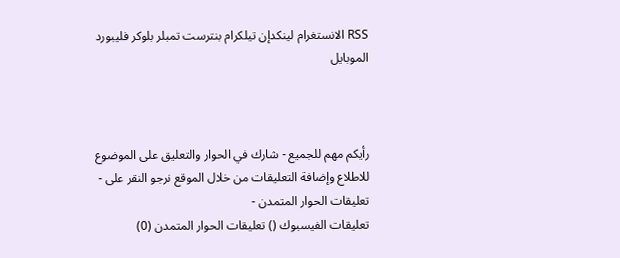RSS الانستغرام لينكدإن تيلكرام بنترست تمبلر بلوكر فليبورد الموبايل



رأيكم مهم للجميع - شارك في الحوار والتعليق على الموضوع
للاطلاع وإضافة التعليقات من خلال الموقع نرجو النقر على - تعليقات الحوار المتمدن -
تعليقات الفيسبوك () تعليقات الحوار المتمدن (0)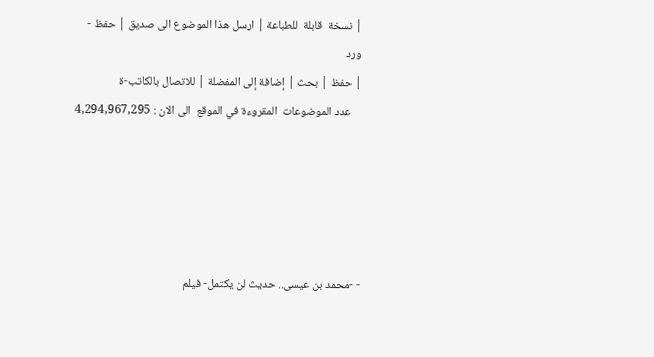| نسخة  قابلة  للطباعة | ارسل هذا الموضوع الى صديق | حفظ - ورد
| حفظ | بحث | إضافة إلى المفضلة | للاتصال بالكاتب-ة
    عدد الموضوعات  المقروءة في الموقع  الى الان : 4,294,967,295





- -محمد بن عيسى.. حديث لن يكتمل- فيلم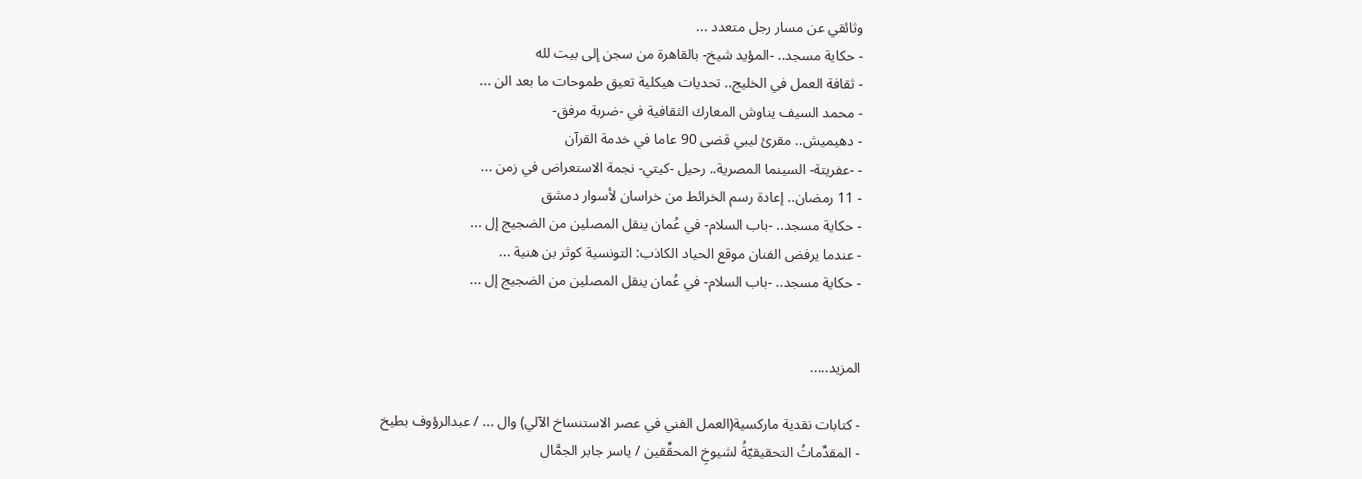وثائقي عن مسار رجل متعدد ...
- حكاية مسجد.. -المؤيد شيخ- بالقاهرة من سجن إلى بيت لله
- ثقافة العمل في الخليج.. تحديات هيكلية تعيق طموحات ما بعد الن ...
- محمد السيف يناوش المعارك الثقافية في -ضربة مرفق-
- دهيميش.. مقرئ ليبي قضى 90 عاما في خدمة القرآن
- -عفريتة- السينما المصرية.. رحيل -كيتي- نجمة الاستعراض في زمن ...
- 11 رمضان.. إعادة رسم الخرائط من خراسان لأسوار دمشق
- حكاية مسجد.. -باب السلام- في عُمان ينقل المصلين من الضجيج إل ...
- عندما يرفض الفنان موقع الحياد الكاذب: التونسية كوثر بن هنية ...
- حكاية مسجد.. -باب السلام- في عُمان ينقل المصلين من الضجيج إل ...


المزيد.....

- كتابات نقدية ماركسية(العمل الفني في عصر الاستنساخ الآلي) وال ... / عبدالرؤوف بطيخ
- المقدِّماتُ التحقيقيّةُ لشيوخِ المحقِّقين / ياسر جابر الجمَّال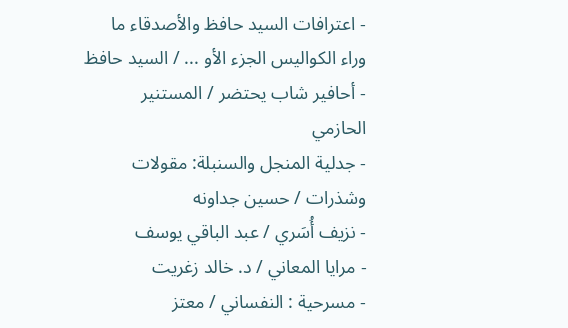- اعترافات السيد حافظ والأصدقاء ما وراء الكواليس الجزء الأو ... / السيد حافظ
- أحافير شاب يحتضر / المستنير الحازمي
- جدلية المنجل والسنبلة: مقولات وشذرات / حسين جداونه
- نزيف أُسَري / عبد الباقي يوسف
- مرايا المعاني / د. خالد زغريت
- مسرحية : النفساني / معتز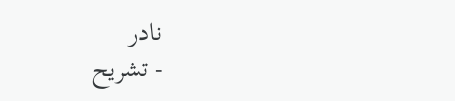نادر
- تشريح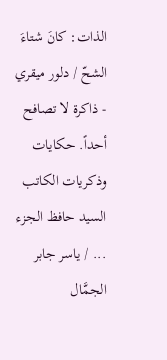الذات: كانَ شتاءَ الشحّ / دلور ميقري
- ذاكرة لا تصافح أحداً. حكايات وذكريات الكاتب السيد حافظ الجزء ... / ياسر جابر الجمَّال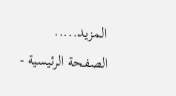المزيد.....
الصفحة الرئيسية -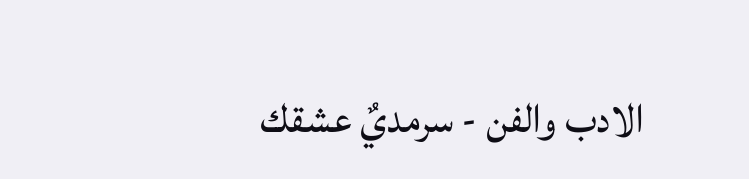الادب والفن - سرمديٌ عشقك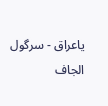ياعراق - سرگول الجاف